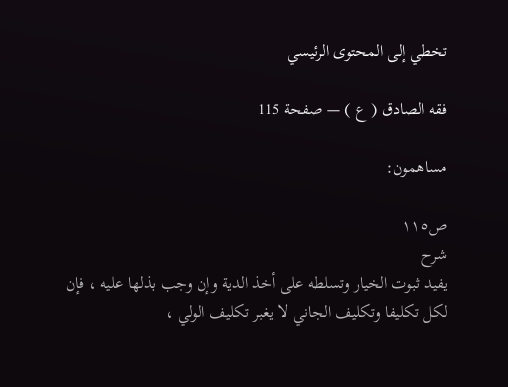تخطي إلى المحتوى الرئيسي

فقه الصادق ( ع ) — صفحة 115

مساهمون:

ص١١٥
شرح
يفيد ثبوت الخيار وتسلطه على أخذ الدية وإن وجب بذلها عليه ، فإن لكل تكليفا وتكليف الجاني لا يغبر تكليف الولي ،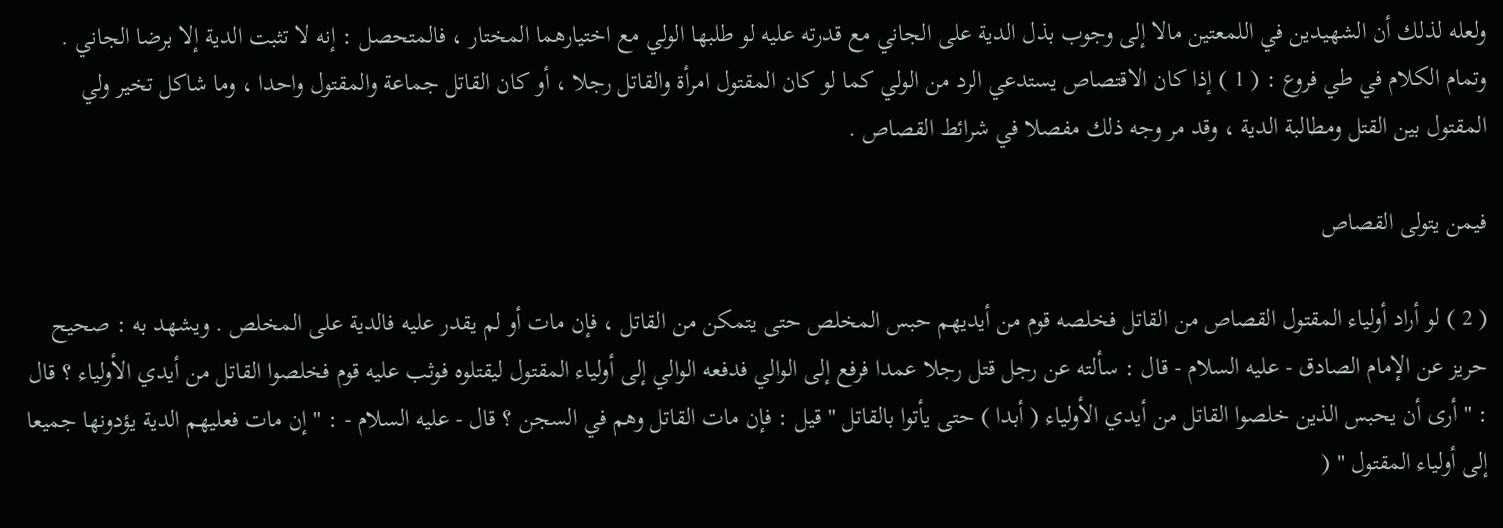ولعله لذلك أن الشهيدين في اللمعتين مالا إلى وجوب بذل الدية على الجاني مع قدرته عليه لو طلبها الولي مع اختيارهما المختار ، فالمتحصل : إنه لا تثبت الدية إلا برضا الجاني . وتمام الكلام في طي فروع : ( 1 ) إذا كان الاقتصاص يستدعي الرد من الولي كما لو كان المقتول امرأة والقاتل رجلا ، أو كان القاتل جماعة والمقتول واحدا ، وما شاكل تخير ولي المقتول بين القتل ومطالبة الدية ، وقد مر وجه ذلك مفصلا في شرائط القصاص .

فيمن يتولى القصاص

( 2 ) لو أراد أولياء المقتول القصاص من القاتل فخلصه قوم من أيديهم حبس المخلص حتى يتمكن من القاتل ، فإن مات أو لم يقدر عليه فالدية على المخلص . ويشهد به : صحيح حريز عن الإمام الصادق - عليه السلام - قال : سألته عن رجل قتل رجلا عمدا فرفع إلى الوالي فدفعه الوالي إلى أولياء المقتول ليقتلوه فوثب عليه قوم فخلصوا القاتل من أيدي الأولياء ؟ قال : " أرى أن يحبس الذين خلصوا القاتل من أيدي الأولياء ( أبدا ) حتى يأتوا بالقاتل " قيل : فإن مات القاتل وهم في السجن ؟ قال - عليه السلام - : " إن مات فعليهم الدية يؤدونها جميعا إلى أولياء المقتول " (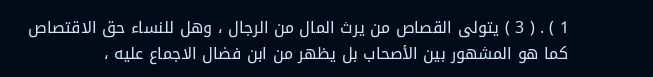1 ) . ( 3 ) يتولى القصاص من يرث المال من الرجال ، وهل للنساء حق الاقتصاص كما هو المشهور بين الأصحاب بل يظهر من ابن فضال الاجماع عليه ،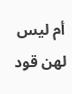أم ليس لهن قود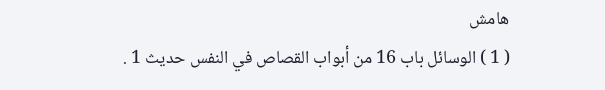هامش
( 1 ) الوسائل باب 16 من أبواب القصاص في النفس حديث 1 .